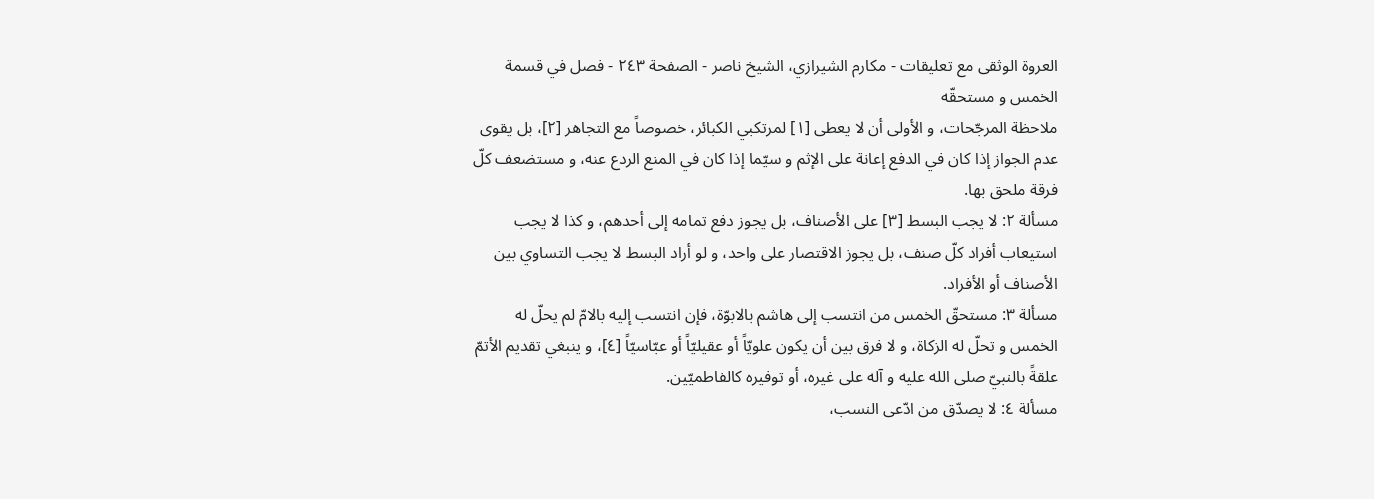العروة الوثقى مع تعليقات - مكارم الشيرازي، الشيخ ناصر - الصفحة ٢٤٣ - فصل في قسمة الخمس و مستحقّه
ملاحظة المرجّحات، و الأولى أن لا يعطى [١] لمرتكبي الكبائر، خصوصاً مع التجاهر [٢]، بل يقوى عدم الجواز إذا كان في الدفع إعانة على الإثم و سيّما إذا كان في المنع الردع عنه، و مستضعف كلّ فرقة ملحق بها.
مسألة ٢: لا يجب البسط [٣] على الأصناف، بل يجوز دفع تمامه إلى أحدهم، و كذا لا يجب استيعاب أفراد كلّ صنف، بل يجوز الاقتصار على واحد، و لو أراد البسط لا يجب التساوي بين الأصناف أو الأفراد.
مسألة ٣: مستحقّ الخمس من انتسب إلى هاشم بالابوّة، فإن انتسب إليه بالامّ لم يحلّ له الخمس و تحلّ له الزكاة، و لا فرق بين أن يكون علويّاً أو عقيليّاً أو عبّاسيّاً [٤]، و ينبغي تقديم الأتمّ علقةً بالنبيّ صلى الله عليه و آله على غيره، أو توفيره كالفاطميّين.
مسألة ٤: لا يصدّق من ادّعى النسب،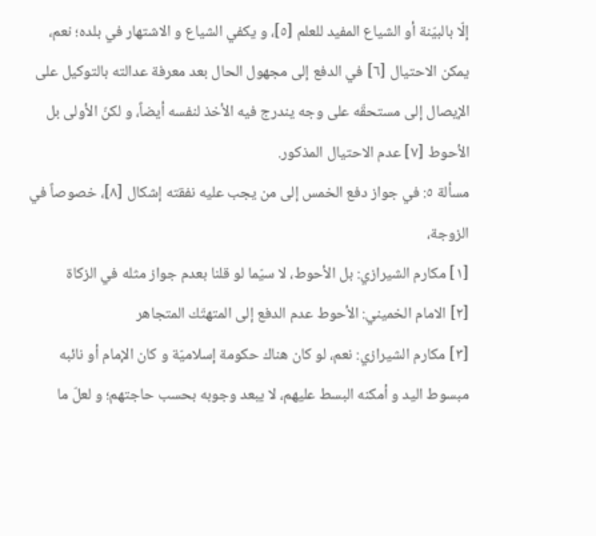إلّا بالبيّنة أو الشياع المفيد للعلم [٥]، و يكفي الشياع و الاشتهار في بلده؛ نعم، يمكن الاحتيال [٦] في الدفع إلى مجهول الحال بعد معرفة عدالته بالتوكيل على الإيصال إلى مستحقّه على وجه يندرج فيه الأخذ لنفسه أيضاً، و لكنّ الأولى بل الأحوط [٧] عدم الاحتيال المذكور.
مسألة ٥: في جواز دفع الخمس إلى من يجب عليه نفقته إشكال [٨]، خصوصاً في الزوجة،
[١] مكارم الشيرازي: بل الأحوط، لا سيّما لو قلنا بعدم جواز مثله في الزكاة
[٢] الامام الخميني: الأحوط عدم الدفع إلى المتهتّك المتجاهر
[٣] مكارم الشيرازي: نعم، لو كان هناك حكومة إسلاميّة و كان الإمام أو نائبه مبسوط اليد و أمكنه البسط عليهم، لا يبعد وجوبه بحسب حاجتهم؛ و لعلّ ما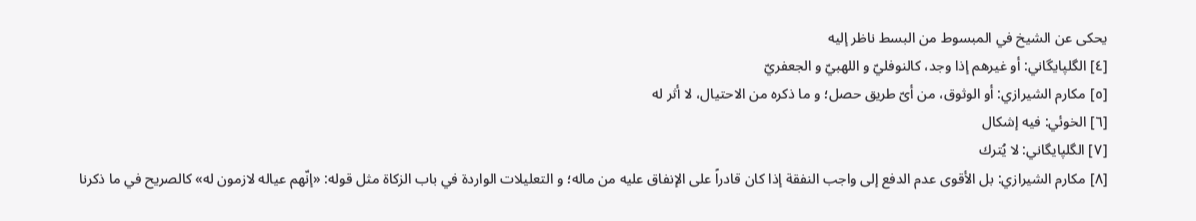يحكى عن الشيخ في المبسوط من البسط ناظر إليه
[٤] الگلپايگاني: أو غيرهم إذا وجد، كالنوفليّ و اللهبيّ و الجعفريّ
[٥] مكارم الشيرازي: أو الوثوق، من أىّ طريق حصل؛ و ما ذكره من الاحتيال، لا أثر له
[٦] الخوئي: فيه إشكال
[٧] الگلپايگاني: لا يُترك
[٨] مكارم الشيرازي: بل الأقوى عدم الدفع إلى واجب النفقة إذا كان قادراً على الإنفاق عليه من ماله؛ و التعليلات الواردة في باب الزكاة مثل قوله: «إنّهم عياله لازمون له» كالصريح في ما ذكرنا